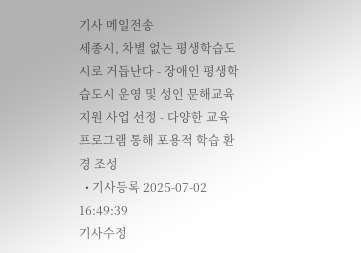기사 메일전송
세종시, 차별 없는 평생학습도시로 거듭난다 - 장애인 평생학습도시 운영 및 성인 문해교육 지원 사업 선정 - 다양한 교육 프로그램 통해 포용적 학습 환경 조성
  • 기사등록 2025-07-02 16:49:39
기사수정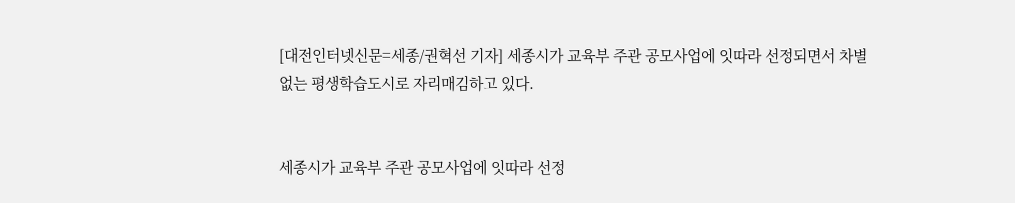[대전인터넷신문=세종/권혁선 기자] 세종시가 교육부 주관 공모사업에 잇따라 선정되면서 차별 없는 평생학습도시로 자리매김하고 있다.


세종시가 교육부 주관 공모사업에 잇따라 선정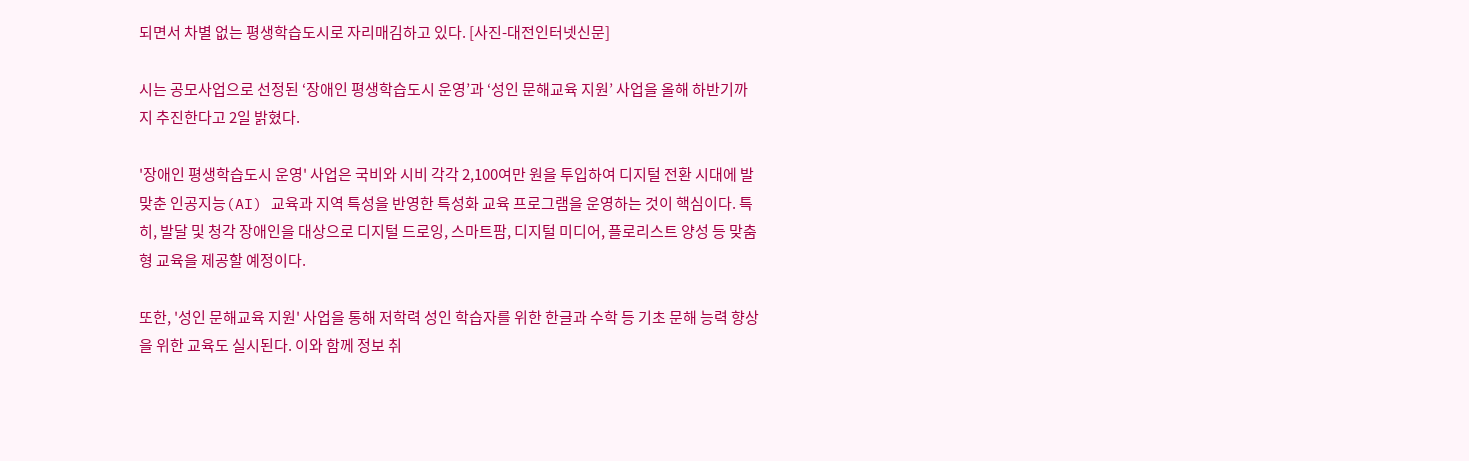되면서 차별 없는 평생학습도시로 자리매김하고 있다. [사진-대전인터넷신문]

시는 공모사업으로 선정된 ‘장애인 평생학습도시 운영’과 ‘성인 문해교육 지원’ 사업을 올해 하반기까지 추진한다고 2일 밝혔다.

'장애인 평생학습도시 운영' 사업은 국비와 시비 각각 2,100여만 원을 투입하여 디지털 전환 시대에 발맞춘 인공지능(AI) 교육과 지역 특성을 반영한 특성화 교육 프로그램을 운영하는 것이 핵심이다. 특히, 발달 및 청각 장애인을 대상으로 디지털 드로잉, 스마트팜, 디지털 미디어, 플로리스트 양성 등 맞춤형 교육을 제공할 예정이다.

또한, '성인 문해교육 지원' 사업을 통해 저학력 성인 학습자를 위한 한글과 수학 등 기초 문해 능력 향상을 위한 교육도 실시된다. 이와 함께 정보 취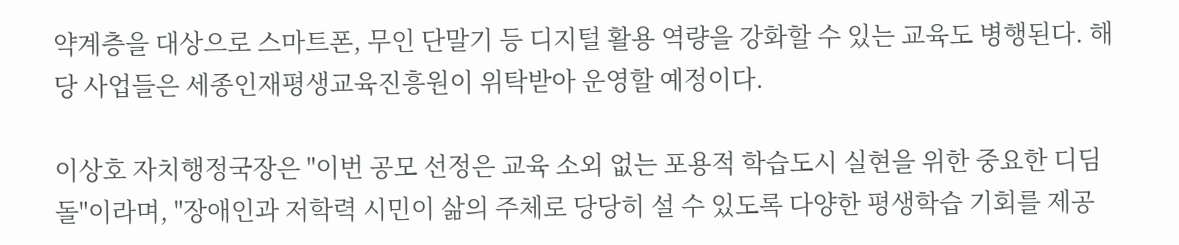약계층을 대상으로 스마트폰, 무인 단말기 등 디지털 활용 역량을 강화할 수 있는 교육도 병행된다. 해당 사업들은 세종인재평생교육진흥원이 위탁받아 운영할 예정이다.

이상호 자치행정국장은 "이번 공모 선정은 교육 소외 없는 포용적 학습도시 실현을 위한 중요한 디딤돌"이라며, "장애인과 저학력 시민이 삶의 주체로 당당히 설 수 있도록 다양한 평생학습 기회를 제공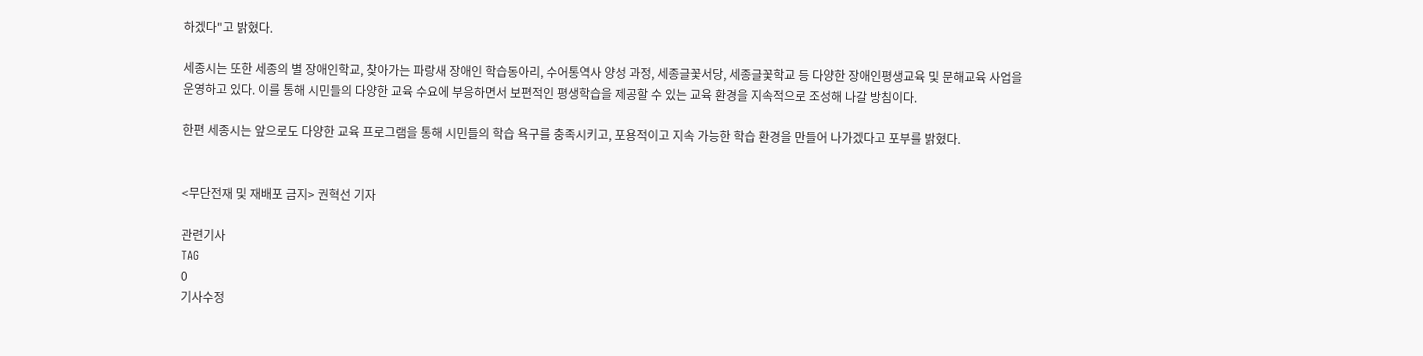하겠다"고 밝혔다.

세종시는 또한 세종의 별 장애인학교, 찾아가는 파랑새 장애인 학습동아리, 수어통역사 양성 과정, 세종글꽃서당, 세종글꽃학교 등 다양한 장애인평생교육 및 문해교육 사업을 운영하고 있다. 이를 통해 시민들의 다양한 교육 수요에 부응하면서 보편적인 평생학습을 제공할 수 있는 교육 환경을 지속적으로 조성해 나갈 방침이다.

한편 세종시는 앞으로도 다양한 교육 프로그램을 통해 시민들의 학습 욕구를 충족시키고, 포용적이고 지속 가능한 학습 환경을 만들어 나가겠다고 포부를 밝혔다.


<무단전재 및 재배포 금지> 권혁선 기자

관련기사
TAG
0
기사수정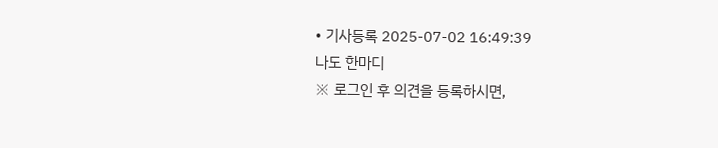• 기사등록 2025-07-02 16:49:39
나도 한마디
※ 로그인 후 의견을 등록하시면,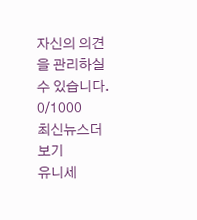자신의 의견을 관리하실 수 있습니다. 0/1000
최신뉴스더보기
유니세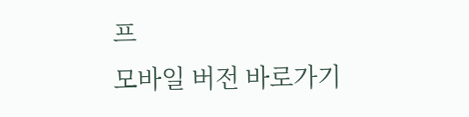프
모바일 버전 바로가기